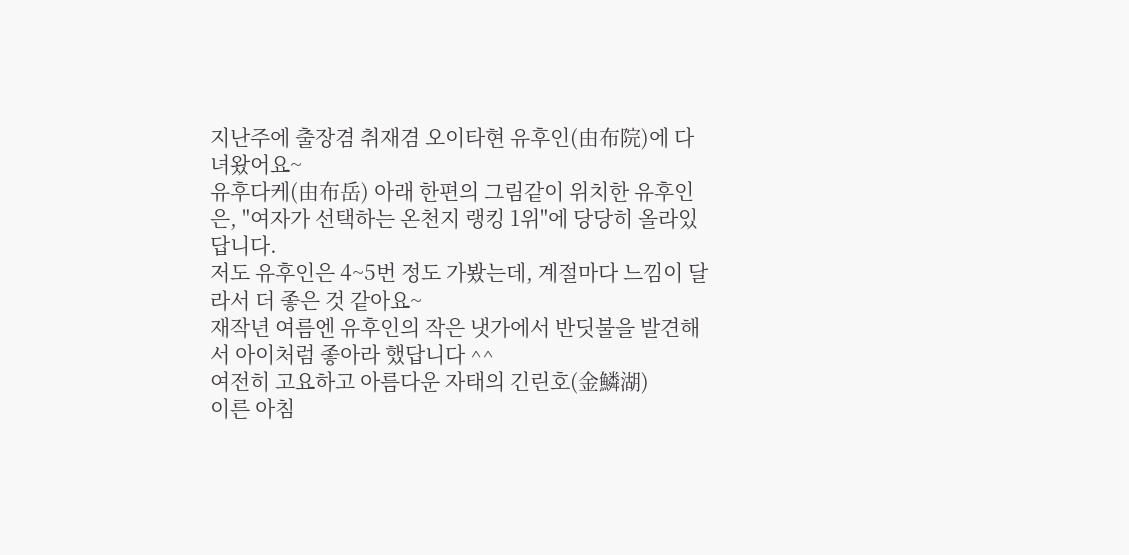지난주에 출장겸 취재겸 오이타현 유후인(由布院)에 다녀왔어요~
유후다케(由布岳) 아래 한편의 그림같이 위치한 유후인은, "여자가 선택하는 온천지 랭킹 1위"에 당당히 올라있답니다.
저도 유후인은 4~5번 정도 가봤는데, 계절마다 느낌이 달라서 더 좋은 것 같아요~
재작년 여름엔 유후인의 작은 냇가에서 반딧불을 발견해서 아이처럼 좋아라 했답니다 ^^
여전히 고요하고 아름다운 자태의 긴린호(金鱗湖)
이른 아침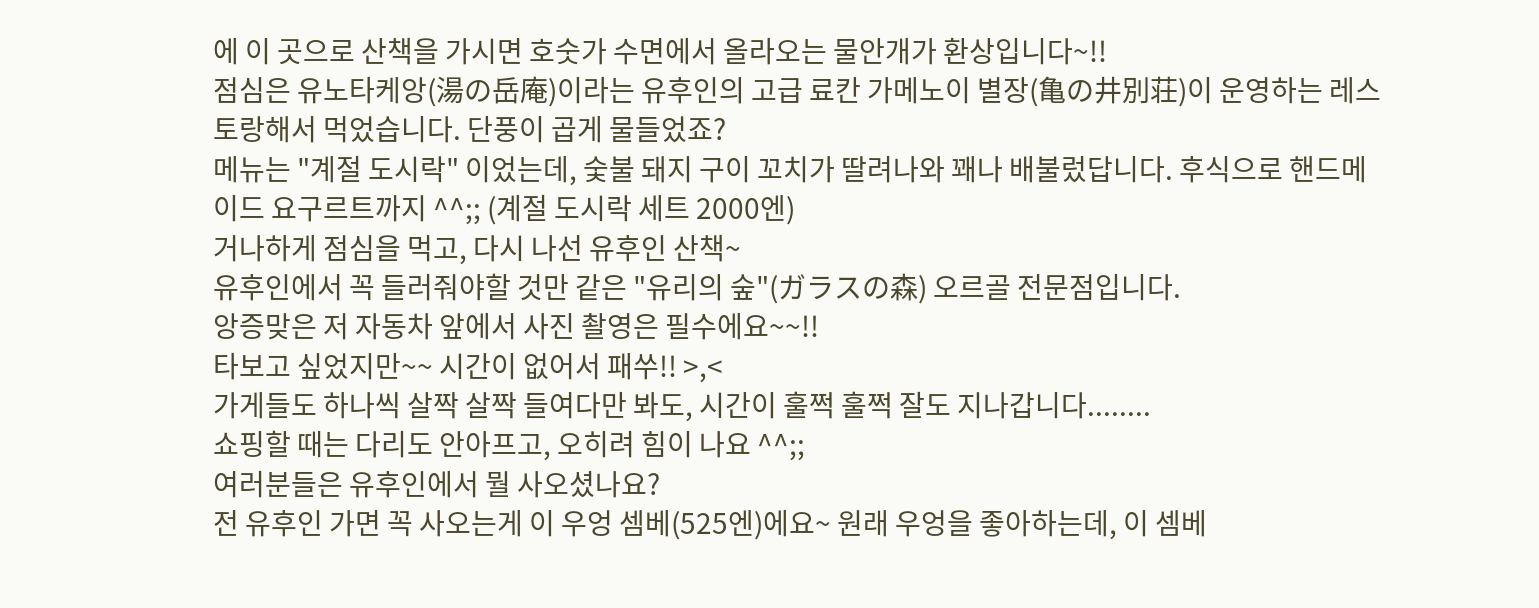에 이 곳으로 산책을 가시면 호숫가 수면에서 올라오는 물안개가 환상입니다~!!
점심은 유노타케앙(湯の岳庵)이라는 유후인의 고급 료칸 가메노이 별장(亀の井別荘)이 운영하는 레스토랑해서 먹었습니다. 단풍이 곱게 물들었죠?
메뉴는 "계절 도시락" 이었는데, 숯불 돼지 구이 꼬치가 딸려나와 꽤나 배불렀답니다. 후식으로 핸드메이드 요구르트까지 ^^;; (계절 도시락 세트 2000엔)
거나하게 점심을 먹고, 다시 나선 유후인 산책~
유후인에서 꼭 들러줘야할 것만 같은 "유리의 숲"(ガラスの森) 오르골 전문점입니다.
앙증맞은 저 자동차 앞에서 사진 촬영은 필수에요~~!!
타보고 싶었지만~~ 시간이 없어서 패쑤!! >,<
가게들도 하나씩 살짝 살짝 들여다만 봐도, 시간이 훌쩍 훌쩍 잘도 지나갑니다........
쇼핑할 때는 다리도 안아프고, 오히려 힘이 나요 ^^;;
여러분들은 유후인에서 뭘 사오셨나요?
전 유후인 가면 꼭 사오는게 이 우엉 셈베(525엔)에요~ 원래 우엉을 좋아하는데, 이 셈베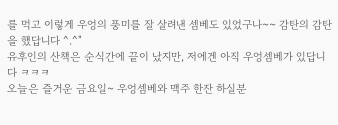를 먹고 이렇게 우엉의 풍미를 잘 살려낸 셈베도 있었구나~~ 감탄의 감탄을 했답니다 ^.^"
유후인의 산책은 순식간에 끝이 났지만, 저에겐 아직 우엉셈베가 있답니다 ㅋㅋㅋ
오늘은 즐거운 금요일~ 우엉셈베와 맥주 한잔 하실분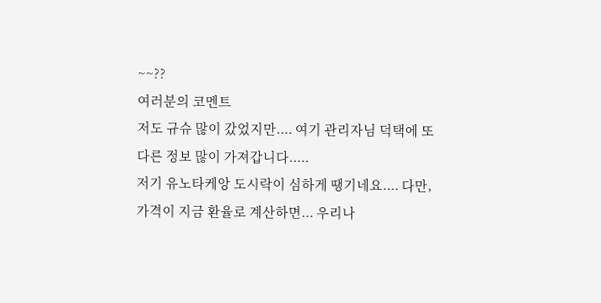~~??
여러분의 코멘트
저도 규슈 많이 갔었지만.... 여기 관리자님 덕택에 또다른 정보 많이 가져갑니다.....
저기 유노타케앙 도시락이 심하게 땡기네요.... 다만, 가격이 지금 환율로 계산하면... 우리나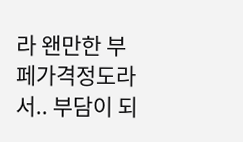라 왠만한 부페가격정도라서.. 부담이 되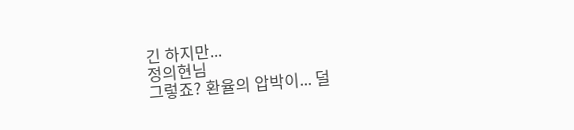긴 하지만...
정의현님
그렇죠? 환율의 압박이... 덜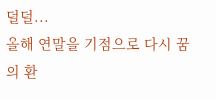덜덜...
올해 연말을 기점으로 다시 꿈의 환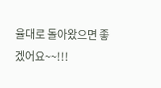율대로 돌아왔으면 좋겠어요~~!!!